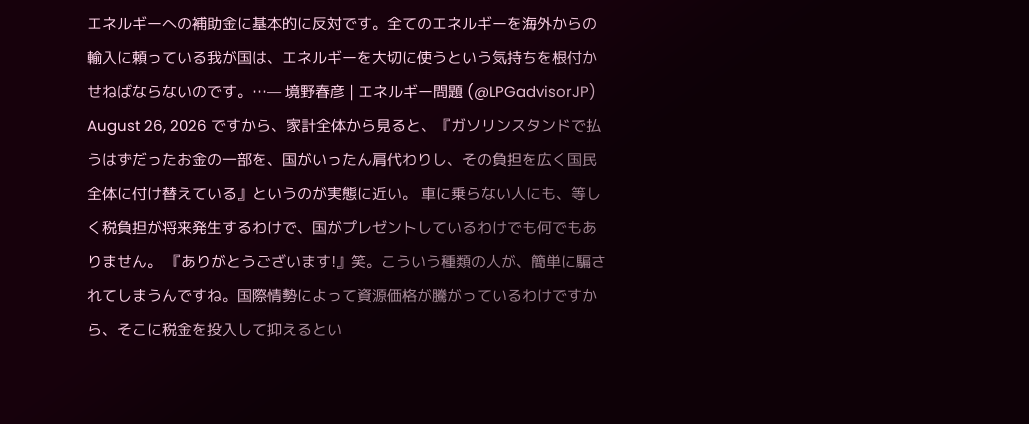エネルギーへの補助金に基本的に反対です。全てのエネルギーを海外からの輸入に頼っている我が国は、エネルギーを大切に使うという気持ちを根付かせねばならないのです。…— 境野春彦 | エネルギー問題 (@LPGadvisorJP) August 26, 2026 ですから、家計全体から見ると、『ガソリンスタンドで払うはずだったお金の一部を、国がいったん肩代わりし、その負担を広く国民全体に付け替えている』というのが実態に近い。 車に乗らない人にも、等しく税負担が将来発生するわけで、国がプレゼントしているわけでも何でもありません。 『ありがとうございます!』笑。こういう種類の人が、簡単に騙されてしまうんですね。国際情勢によって資源価格が騰がっているわけですから、そこに税金を投入して抑えるとい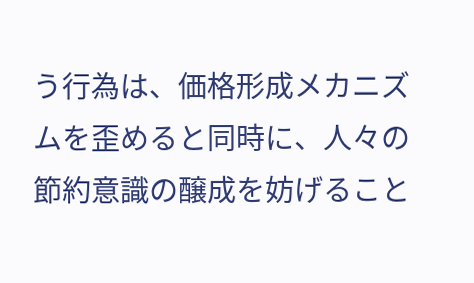う行為は、価格形成メカニズムを歪めると同時に、人々の節約意識の醸成を妨げること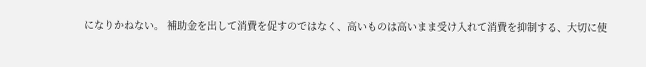になりかねない。 補助金を出して消費を促すのではなく、高いものは高いまま受け入れて消費を抑制する、大切に使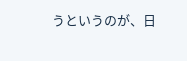うというのが、日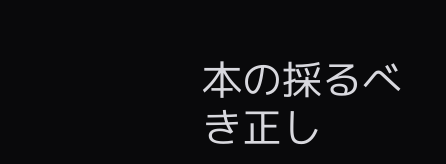本の採るべき正し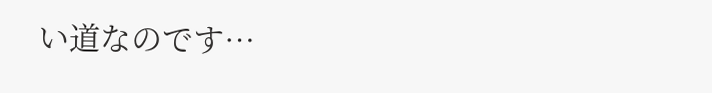い道なのです…